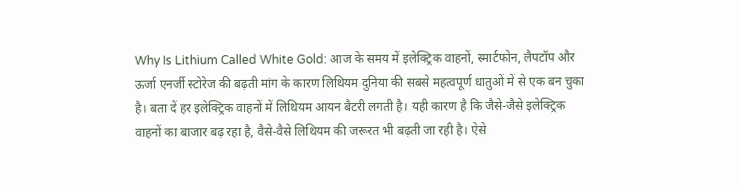Why Is Lithium Called White Gold: आज के समय में इलेक्ट्रिक वाहनों, स्मार्टफोन, लैपटॉप और ऊर्जा एनर्जी स्टोरेज की बढ़ती मांग के कारण लिथियम दुनिया की सबसे महत्वपूर्ण धातुओं में से एक बन चुका है। बता दें हर इलेक्ट्रिक वाहनों में लिथियम आयन बैटरी लगती है। यही कारण है कि जैसे-जैसे इलेक्ट्रिक वाहनों का बाजार बढ़ रहा है, वैसे-वैसे लिथियम की जरूरत भी बढ़ती जा रही है। ऐसे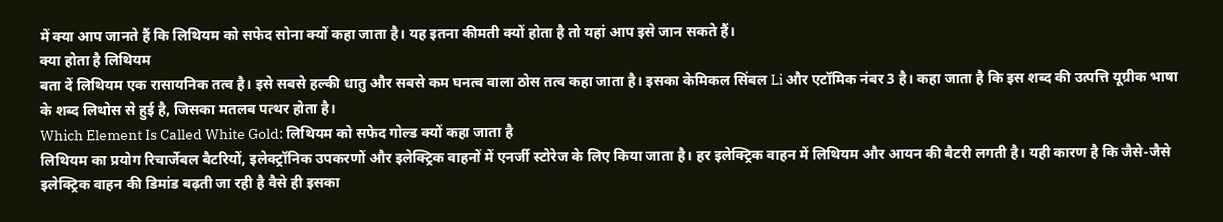में क्या आप जानते हैं कि लिथियम को सफेद सोना क्यों कहा जाता है। यह इतना कीमती क्यों होता है तो यहां आप इसे जान सकते हैं।
क्या होता है लिथियम
बता दें लिथियम एक रासायनिक तत्व है। इसे सबसे हल्की धातु और सबसे कम घनत्व वाला ठोस तत्व कहा जाता है। इसका केमिकल सिंबल Li और एटॉमिक नंबर 3 है। कहा जाता है कि इस शब्द की उत्पत्ति यूग्रीक भाषा के शब्द लिथोस से हुई है, जिसका मतलब पत्थर होता है।
Which Element Is Called White Gold: लिथियम को सफेद गोल्ड क्यों कहा जाता है
लिथियम का प्रयोग रिचार्जेबल बैटरियों, इलेक्ट्रॉनिक उपकरणों और इलेक्ट्रिक वाहनों में एनर्जी स्टोरेज के लिए किया जाता है। हर इलेक्ट्रिक वाहन में लिथियम और आयन की बैटरी लगती है। यही कारण है कि जैसे-जैसे इलेक्ट्रिक वाहन की डिमांड बढ़ती जा रही है वैसे ही इसका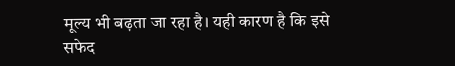मूल्य भी बढ़ता जा रहा है। यही कारण है कि इसे सफेद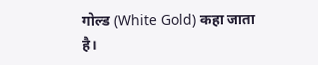गोल्ड (White Gold) कहा जाता है।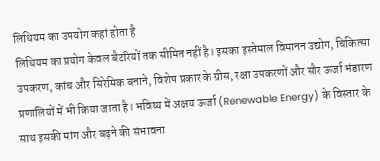लिथियम का उपयोग कहां होता है
लिथियम का प्रयोग केवल बैटरियों तक सीमित नहीं है। इसका इस्तेमाल विमानन उद्योग, चिकित्सा उपकरण, कांच और सिरेमिक बनाने, विशेष प्रकार के ग्रीस, रक्षा उपकरणों और सौर ऊर्जा भंडारण प्रणालियों में भी किया जाता है। भविष्य में अक्षय ऊर्जा (Renewable Energy) के विस्तार के साथ इसकी मांग और बढ़ने की संभावना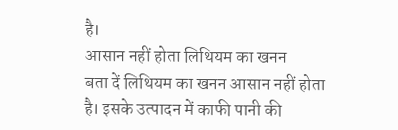है।
आसान नहीं होता लिथियम का खनन
बता दें लिथियम का खनन आसान नहीं होता है। इसके उत्पादन में काफी पानी की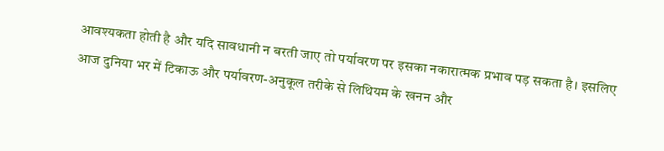आवश्यकता होती है और यदि सावधानी न बरती जाए तो पर्यावरण पर इसका नकारात्मक प्रभाव पड़ सकता है। इसलिए आज दुनिया भर में टिकाऊ और पर्यावरण-अनुकूल तरीके से लिथियम के खनन और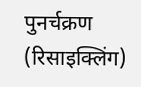पुनर्चक्रण (रिसाइक्लिंग)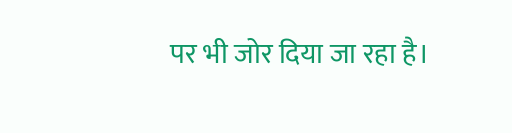पर भी जोर दिया जा रहा है।